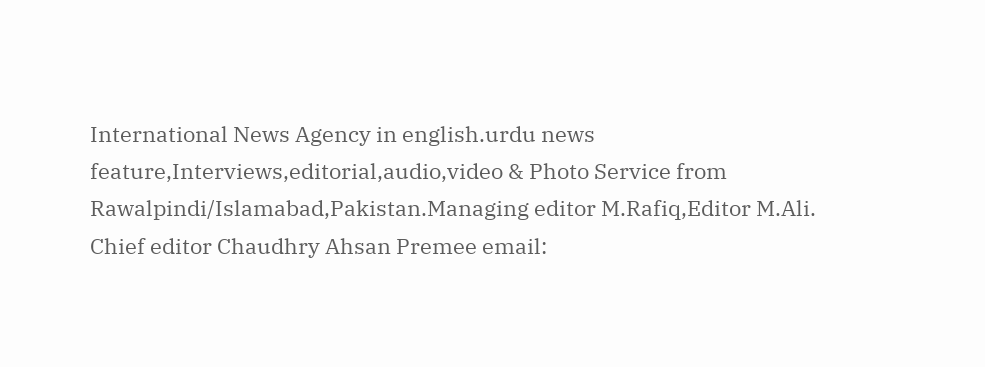International News Agency in english.urdu news feature,Interviews,editorial,audio,video & Photo Service from Rawalpindi/Islamabad,Pakistan.Managing editor M.Rafiq,Editor M.Ali. Chief editor Chaudhry Ahsan Premee email: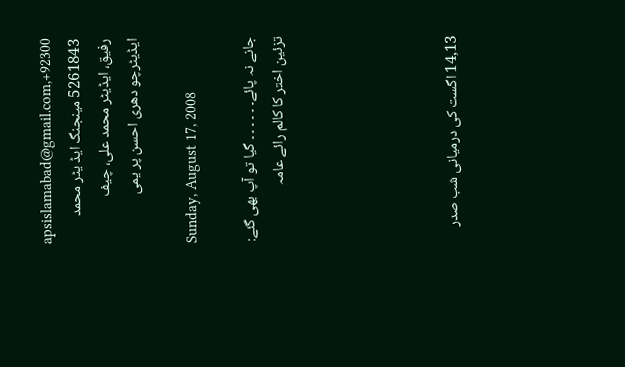apsislamabad@gmail.com,+92300 5261843 مینجنگ ایڈ یٹر محمد رفیق، ایڈیٹر محمد علی، چیف ایڈیٹرچو دھری احسن پر یمی

Sunday, August 17, 2008

جانے نہ پائے۔ ۔ ۔ ۔ ۔ ۔ گیا تو آپ بھی گئے: تزئین اختر کا کالم رائے عامہ





14,13 اگست کی درمیانی شب صدر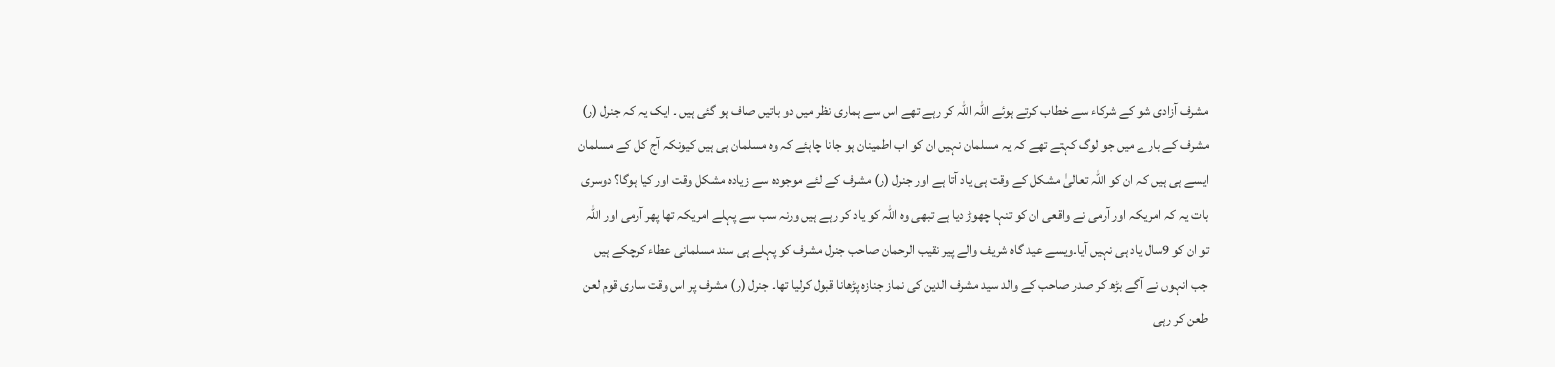مشرف آزادی شو کے شرکاء سے خطاب کرتے ہوئے اللہ اللہ کر رہے تھے اس سے ہماری نظر میں دو باتیں صاف ہو گئی ہیں ۔ ایک یہ کہ جنرل (ر) مشرف کے بارے میں جو لوگ کہتے تھے کہ یہ مسلمان نہیں ان کو اب اطمینان ہو جانا چاہئے کہ وہ مسلمان ہی ہیں کیونکہ آج کل کے مسلمان ایسے ہی ہیں کہ ان کو اللہ تعالیٰ مشکل کے وقت ہی یاد آتا ہے اور جنرل (ر) مشرف کے لئے موجودہ سے زیادہ مشکل وقت اور کیا ہوگا؟ دوسری بات یہ کہ امریکہ اور آرمی نے واقعی ان کو تنہا چھوڑ دیا ہے تبھی وہ اللہ کو یاد کر رہے ہیں ورنہ سب سے پہلے امریکہ تھا پھر آرمی اور اللہ تو ان کو 9سال یاد ہی نہیں آیا۔ویسے عید گاہ شریف والے پیر نقیب الرحمان صاحب جنرل مشرف کو پہلے ہی سند مسلمانی عطاء کرچکے ہیں جب انہوں نے آگے بڑھ کر صدر صاحب کے والد سید مشرف الدین کی نماز جنازہ پڑھانا قبول کرلیا تھا۔ جنرل (ر) مشرف پر اس وقت ساری قوم لعن طعن کر رہی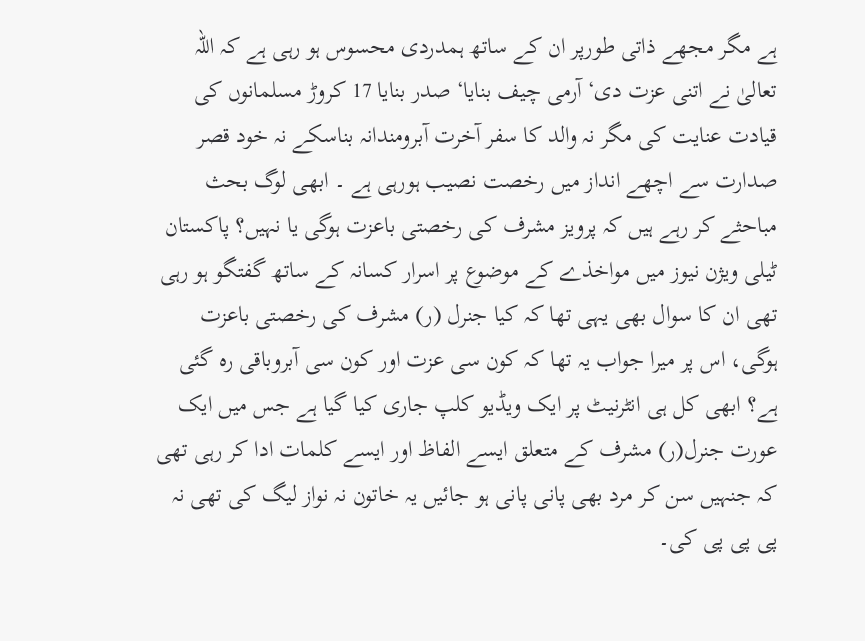ہے مگر مجھے ذاتی طورپر ان کے ساتھ ہمدردی محسوس ہو رہی ہے کہ اللہ تعالیٰ نے اتنی عزت دی‘ آرمی چیف بنایا‘ صدر بنایا 17 کروڑ مسلمانوں کی قیادت عنایت کی مگر نہ والد کا سفر آخرت آبرومندانہ بناسکے نہ خود قصر صدارت سے اچھے انداز میں رخصت نصیب ہورہی ہے ۔ ابھی لوگ بحث مباحثے کر رہے ہیں کہ پرویز مشرف کی رخصتی باعزت ہوگی یا نہیں؟ پاکستان ٹیلی ویژن نیوز میں مواخذے کے موضوع پر اسرار کسانہ کے ساتھ گفتگو ہو رہی تھی ان کا سوال بھی یہی تھا کہ کیا جنرل (ر) مشرف کی رخصتی باعزت ہوگی، اس پر میرا جواب یہ تھا کہ کون سی عزت اور کون سی آبروباقی رہ گئی ہے؟ ابھی کل ہی انٹرنیٹ پر ایک ویڈیو کلپ جاری کیا گیا ہے جس میں ایک عورت جنرل(ر) مشرف کے متعلق ایسے الفاظ اور ایسے کلمات ادا کر رہی تھی کہ جنہیں سن کر مرد بھی پانی پانی ہو جائیں یہ خاتون نہ نواز لیگ کی تھی نہ پی پی پی کی۔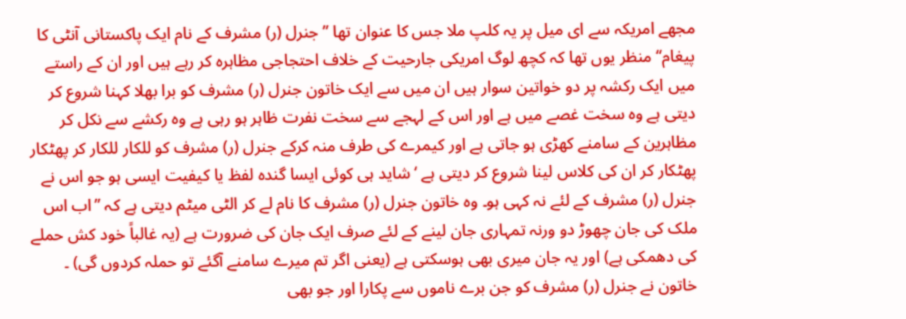مجھے امریکہ سے ای میل پر یہ کلپ ملا جس کا عنوان تھا ’’جنرل (ر) مشرف کے نام ایک پاکستانی آنٹی کا پیغام‘‘ منظر یوں تھا کہ کچھ لوگ امریکی جارحیت کے خلاف احتجاجی مظاہرہ کر رہے ہیں اور ان کے راستے میں ایک رکشہ پر دو خواتین سوار ہیں ان میں سے ایک خاتون جنرل (ر) مشرف کو برا بھلا کہنا شروع کر دیتی ہے وہ سخت غصے میں ہے اور اس کے لہجے سے سخت نفرت ظاہر ہو رہی ہے وہ رکشے سے نکل کر مظاہرین کے سامنے کھڑی ہو جاتی ہے اور کیمرے کی طرف منہ کرکے جنرل (ر) مشرف کو للکار للکار کر پھٹکار پھٹکار کر ان کی کلاس لینا شروع کر دیتی ہے ‘ شاید ہی کوئی ایسا گندہ لفظ یا کیفیت ایسی ہو جو اس نے جنرل (ر) مشرف کے لئے نہ کہی ہو۔ وہ خاتون جنرل (ر) مشرف کا نام لے کر الٹی میٹم دیتی ہے کہ ’’اب اس ملک کی جان چھوڑ دو ورنہ تمہاری جان لینے کے لئے صرف ایک جان کی ضرورت ہے (یہ غالباً خود کش حملے کی دھمکی ہے) اور یہ جان میری بھی ہوسکتی ہے (یعنی اگر تم میرے سامنے آگئے تو حملہ کردوں گی) ۔ خاتون نے جنرل (ر) مشرف کو جن برے ناموں سے پکارا اور جو بھی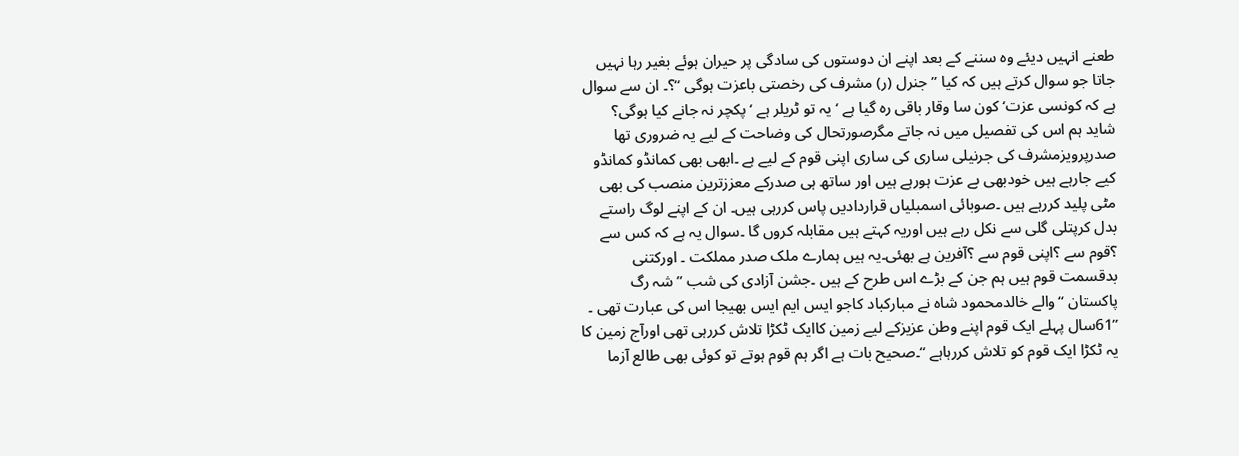طعنے انہیں دیئے وہ سننے کے بعد اپنے ان دوستوں کی سادگی پر حیران ہوئے بغیر رہا نہیں جاتا جو سوال کرتے ہیں کہ کیا ’’جنرل (ر) مشرف کی رخصتی باعزت ہوگی ‘‘؟۔ ان سے سوال ہے کہ کونسی عزت‘ کون سا وقار باقی رہ گیا ہے ‘ یہ تو ٹریلر ہے ‘ پکچر نہ جانے کیا ہوگی؟
شاید ہم اس کی تفصیل میں نہ جاتے مگرصورتحال کی وضاحت کے لیے یہ ضروری تھا صدرپرویزمشرف کی جرنیلی ساری کی ساری اپنی قوم کے لیے ہے ۔ابھی بھی کمانڈو کمانڈو کیے جارہے ہیں خودبھی بے عزت ہورہے ہیں اور ساتھ ہی صدرکے معززترین منصب کی بھی مٹی پلید کررہے ہیں ۔صوبائی اسمبلیاں قراردادیں پاس کررہی ہیں۔ ان کے اپنے لوگ راستے بدل کرپتلی گلی سے نکل رہے ہیں اوریہ کہتے ہیں مقابلہ کروں گا ۔سوال یہ ہے کہ کس سے ؟قوم سے ؟اپنی قوم سے ؟آفرین ہے بھئی۔یہ ہیں ہمارے ملک صدر مملکت ۔ اورکتنی بدقسمت قوم ہیں ہم جن کے بڑے اس طرح کے ہیں ۔جشن آزادی کی شب ’’شہ رگ پاکستان ‘‘والے خالدمحمود شاہ نے مبارکباد کاجو ایس ایم ایس بھیجا اس کی عبارت تھی ۔
’’61سال پہلے ایک قوم اپنے وطن عزیزکے لیے زمین کاایک ٹکڑا تلاش کررہی تھی اورآج زمین کا یہ ٹکڑا ایک قوم کو تلاش کررہاہے ‘‘۔صحیح بات ہے اگر ہم قوم ہوتے تو کوئی بھی طالع آزما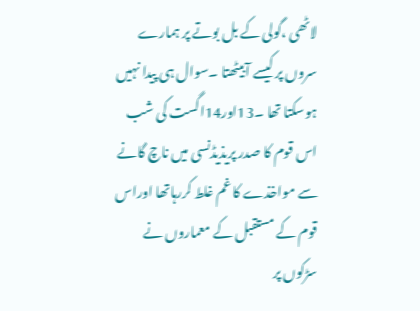لاٹھی ،گولی کے بل بوتے پر ہمارے سروں پر کیسے آبیٹھتا ۔سوال ہی پیدا نہیں ہوسکتا تھا ۔13اور14اگست کی شب اس قوم کا صدر پریذیڈنسی میں ناچ گانے سے مواخذے کا غم غلط کررہاتھا اوراس قوم کے مستقبل کے معماروں نے سڑکوں پر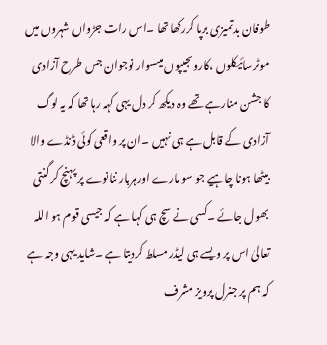طوفان بدتمیزی برپا کررکھا تھا ۔اس رات جڑواں شہروں میں موٹرسائیکلوں ،کاروںجیپوں میںسوار نوجوان جس طرح آزادی کا جشن منارہے تھے وہ دیکھ کر دل یہی کہہ رہا تھا کہ یہ لوگ آزادی کے قابل ہے ہی نہیں ۔ان پر واقعی کوئی ڈنڈے والا بیٹھا ہونا چاہیے جو سو مارے اورہربار ننانوے پر پہنچ کر گنتی بھول جائے ۔کسی نے سچ ہی کہا ہے کہ جیسی قوم ہو اللہ تعالیٰ اس پر ویسے ہی لیڈر مسلط کردیتا ہے ۔شاید یہی وجہ ہے کہ ہم پر جنرل پرویز مشرف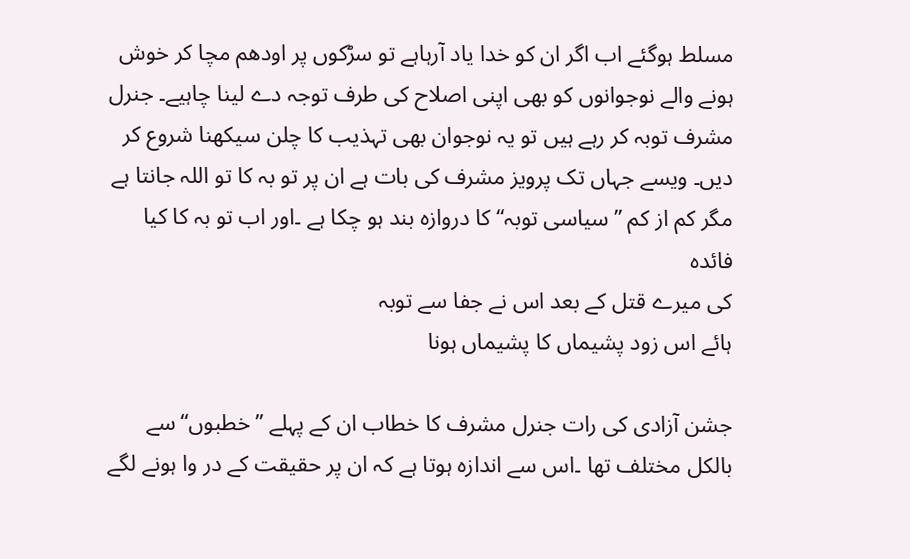مسلط ہوگئے اب اگر ان کو خدا یاد آرہاہے تو سڑکوں پر اودھم مچا کر خوش ہونے والے نوجوانوں کو بھی اپنی اصلاح کی طرف توجہ دے لینا چاہیے۔ جنرل مشرف توبہ کر رہے ہیں تو یہ نوجوان بھی تہذیب کا چلن سیکھنا شروع کر دیں۔ ویسے جہاں تک پرویز مشرف کی بات ہے ان پر تو بہ کا تو اللہ جانتا ہے مگر کم از کم ’’سیاسی توبہ‘‘ کا دروازہ بند ہو چکا ہے ۔اور اب تو بہ کا کیا فائدہ
کی میرے قتل کے بعد اس نے جفا سے توبہ
ہائے اس زود پشیماں کا پشیماں ہونا

جشن آزادی کی رات جنرل مشرف کا خطاب ان کے پہلے ’’خطبوں‘‘سے بالکل مختلف تھا ۔اس سے اندازہ ہوتا ہے کہ ان پر حقیقت کے در وا ہونے لگے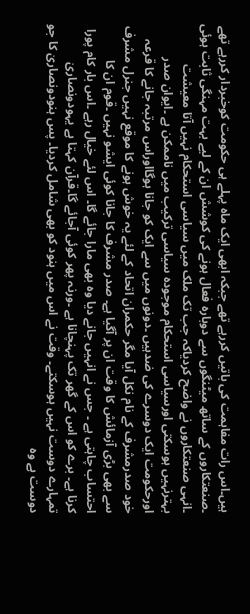ہیں۔اس رات مفاہمت کی باتیں کررہے تھے جبکہ ابھی ایک ماہ پہلے ہی حکومت کوخبردار کررہے تھے ۔صنعتکاروں کے ساتھ میٹنگوں سے دوبارہ فعال ہونے کی کوشش ان کے لیے بہت مہنگی ثابت ہوئی ۔انہی صنعتکاروں نے واضح کردیاکہ جب تک ملک میں سیاسی استحکام نہیں آتا معیشت بہترنہیں ہوسکتی اورسیاسی استحکام موجودہ سیاسی ترکیب میں ناممکن ہے ۔ایوان صدر اورحکومت ایک دوسرے کی ضدہیں ۔دونوں میں سے ایک کو جانا ہوگااوراس مرتبہ جانے کا قرعہ خود صدرمشرف کے نام نکل آیا مگر حکمران اتحاد کے لئے یہ خوش ہونے کا موقع نہیں جنرل مشرف سے بھی بڑی آزمائش کا وقت ان پر آگیا ہے۔ صدر مشرف کا جانا کوئی ایشو نہیں ۔قوم ان کا احتساب چاہتی ہے ۔ جس نے انہیں جانے دیا وہ بھی مارا جائے گا۔ اس لئے خیال رہے ۔اس بار کام پورا کرنا ہے۔ برے کو اس کے گھر تک پہنچانا ہے ۔ورنہ پھر کوئی آجائے گا۔قرآن کہتا ہے یہودونصاریٰ تمہارے دوست نہیں ہوسکتے۔ وقت نے اس میں ہنود کو بھی شامل کردیا۔ پس ہنودونصاریٰ کا جو دوست ہے وہ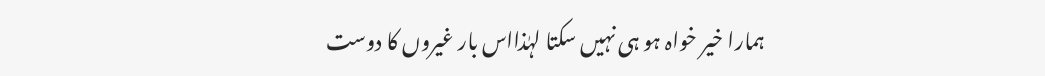ہمارا خیر خواہ ہو ہی نہیں سکتا لہٰذااس بار غیروں کا دوست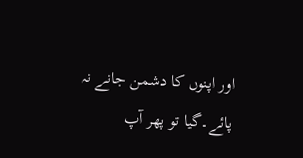اور اپنوں کا دشمن جانے نہ پائے۔گیا تو پھر آپ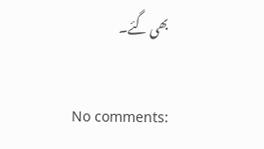بھی گئے۔

No comments: